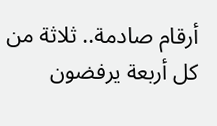أرقام صادمة.. ثلاثة من كل أربعة يرفضون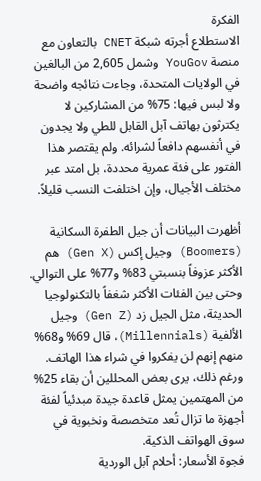الفكرة
الاستطلاع أجرته شبكة CNET بالتعاون مع منصة YouGov وشمل 2,605 من البالغين في الولايات المتحدة، وجاءت نتائجه واضحة ولا لبس فيها: 75% من المشاركين لا يكترثون بهاتف آبل القابل للطي ولا يجدون في أنفسهم دافعاً لشرائه. ولم يقتصر هذا الفتور على فئة عمرية محددة، بل امتد عبر مختلف الأجيال، وإن اختلفت النسب قليلاً.

أظهرت البيانات أن جيل الطفرة السكانية (Boomers) وجيل إكس (Gen X) هم الأكثر عزوفاً بنسبتي 83% و77% على التوالي. وحتى بين الفئات الأكثر شغفاً بالتكنولوجيا الحديثة، مثل الجيل زد (Gen Z) وجيل الألفية (Millennials)، قال 69% و68% منهم إنهم لن يفكروا في شراء هذا الهاتف. ورغم ذلك، يرى بعض المحللين أن بقاء 25% من المهتمين يمثل قاعدة جيدة مبدئياً لفئة أجهزة ما تزال تُعد متخصصة ونخبوية في سوق الهواتف الذكية.
فجوة الأسعار: أحلام آبل الوردية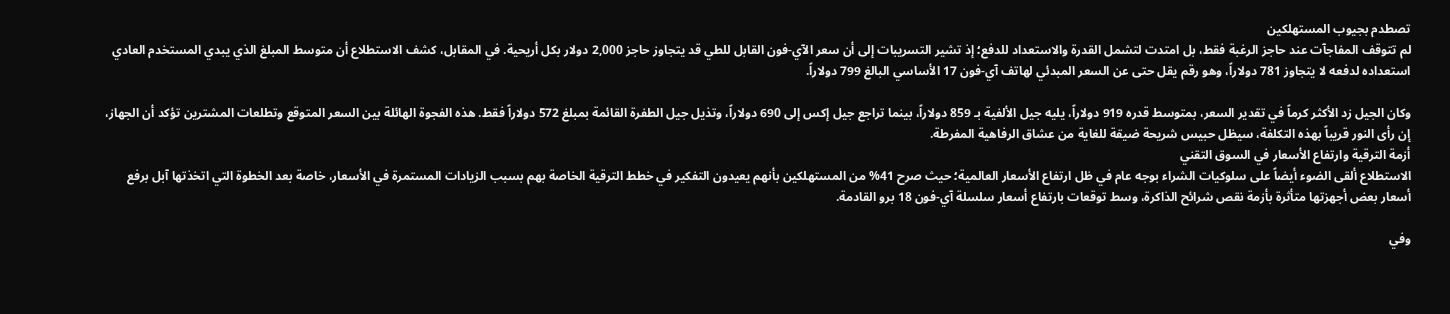تصطدم بجيوب المستهلكين
لم تتوقف المفاجآت عند حاجز الرغبة فقط، بل امتدت لتشمل القدرة والاستعداد للدفع؛ إذ تشير التسريبات إلى أن سعر الآي-فون القابل للطي قد يتجاوز حاجز 2,000 دولار بكل أريحية. في المقابل، كشف الاستطلاع أن متوسط المبلغ الذي يبدي المستخدم العادي استعداده لدفعه لا يتجاوز 781 دولاراً، وهو رقم يقل حتى عن السعر المبدئي لهاتف آي-فون 17 الأساسي البالغ 799 دولاراً.

وكان الجيل زد الأكثر كرماً في تقدير السعر، بمتوسط قدره 919 دولاراً، يليه جيل الألفية بـ 859 دولاراً، بينما تراجع جيل إكس إلى 690 دولاراً، وتذيل جيل الطفرة القائمة بمبلغ 572 دولاراً فقط. هذه الفجوة الهائلة بين السعر المتوقع وتطلعات المشترين تؤكد أن الجهاز، إن رأى النور قريباً بهذه التكلفة، سيظل حبيس شريحة ضيقة للغاية من عشاق الرفاهية المفرطة.
أزمة الترقية وارتفاع الأسعار في السوق التقني
الاستطلاع ألقى الضوء أيضاً على سلوكيات الشراء بوجه عام في ظل ارتفاع الأسعار العالمية؛ حيث صرح 41% من المستهلكين بأنهم يعيدون التفكير في خطط الترقية الخاصة بهم بسبب الزيادات المستمرة في الأسعار، خاصة بعد الخطوة التي اتخذتها آبل برفع أسعار بعض أجهزتها متأثرة بأزمة نقص شرائح الذاكرة، وسط توقعات بارتفاع أسعار سلسلة آي-فون 18 برو القادمة.

وفي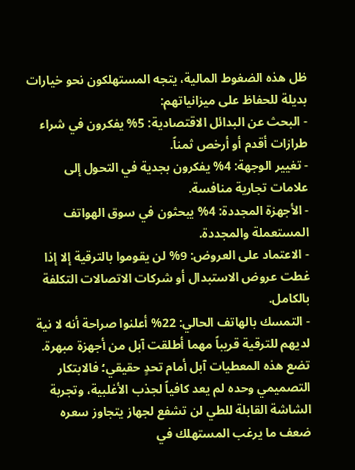ظل هذه الضغوط المالية، يتجه المستهلكون نحو خيارات بديلة للحفاظ على ميزانياتهم:
- البحث عن البدائل الاقتصادية: 5% يفكرون في شراء طرازات أقدم أو أرخص ثمناً.
- تغيير الوجهة: 4% يفكرون بجدية في التحول إلى علامات تجارية منافسة.
- الأجهزة المجددة: 4% يبحثون في سوق الهواتف المستعملة والمجددة.
- الاعتماد على العروض: 9% لن يقوموا بالترقية إلا إذا غطت عروض الاستبدال أو شركات الاتصالات التكلفة بالكامل.
- التمسك بالهاتف الحالي: 22% أعلنوا صراحة أنه لا نية لديهم للترقية قريباً مهما أطلقت آبل من أجهزة مبهرة.
تضع هذه المعطيات آبل أمام تحدٍ حقيقي؛ فالابتكار التصميمي وحده لم يعد كافياً لجذب الأغلبية، وتجربة الشاشة القابلة للطي لن تشفع لجهاز يتجاوز سعره ضعف ما يرغب المستهلك في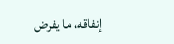إنفاقه، ما يفرض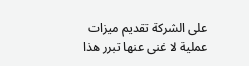على الشركة تقديم ميزات عملية لا غنى عنها تبرر هذا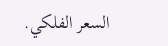السعر الفلكي.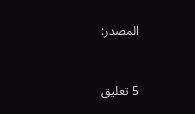المصدر:



5 تعليق